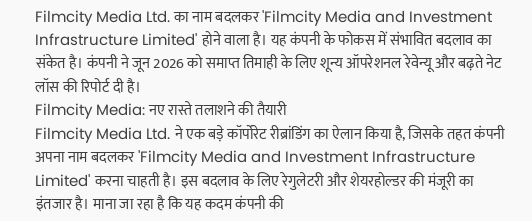Filmcity Media Ltd. का नाम बदलकर 'Filmcity Media and Investment Infrastructure Limited' होने वाला है। यह कंपनी के फोकस में संभावित बदलाव का संकेत है। कंपनी ने जून 2026 को समाप्त तिमाही के लिए शून्य ऑपरेशनल रेवेन्यू और बढ़ते नेट लॉस की रिपोर्ट दी है।
Filmcity Media: नए रास्ते तलाशने की तैयारी
Filmcity Media Ltd. ने एक बड़े कॉर्पोरेट रीब्रांडिंग का ऐलान किया है, जिसके तहत कंपनी अपना नाम बदलकर 'Filmcity Media and Investment Infrastructure Limited' करना चाहती है। इस बदलाव के लिए रेगुलेटरी और शेयरहोल्डर की मंजूरी का इंतजार है। माना जा रहा है कि यह कदम कंपनी की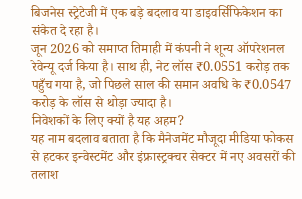बिजनेस स्ट्रेटेजी में एक बड़े बदलाव या डाइवर्सिफिकेशन का संकेत दे रहा है।
जून 2026 को समाप्त तिमाही में कंपनी ने शून्य ऑपरेशनल रेवेन्यू दर्ज किया है। साथ ही, नेट लॉस ₹0.0551 करोड़ तक पहुँच गया है, जो पिछले साल की समान अवधि के ₹0.0547 करोड़ के लॉस से थोड़ा ज्यादा है।
निवेशकों के लिए क्यों है यह अहम?
यह नाम बदलाव बताता है कि मैनेजमेंट मौजूदा मीडिया फोकस से हटकर इन्वेस्टमेंट और इंफ्रास्ट्रक्चर सेक्टर में नए अवसरों की तलाश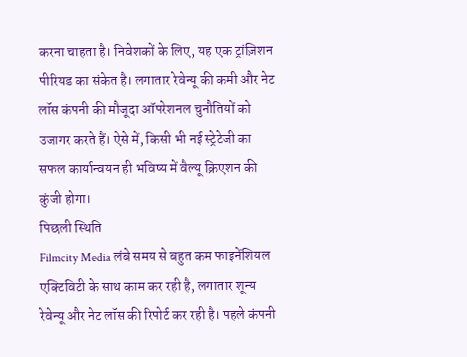करना चाहता है। निवेशकों के लिए, यह एक ट्रांज़िशन पीरियड का संकेत है। लगातार रेवेन्यू की कमी और नेट लॉस कंपनी की मौजूदा ऑपरेशनल चुनौतियों को उजागर करते हैं। ऐसे में, किसी भी नई स्ट्रेटेजी का सफल कार्यान्वयन ही भविष्य में वैल्यू क्रिएशन की कुंजी होगा।
पिछली स्थिति
Filmcity Media लंबे समय से बहुत कम फाइनेंशियल एक्टिविटी के साथ काम कर रही है, लगातार शून्य रेवेन्यू और नेट लॉस की रिपोर्ट कर रही है। पहले कंपनी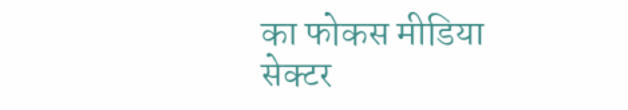का फोकस मीडिया सेक्टर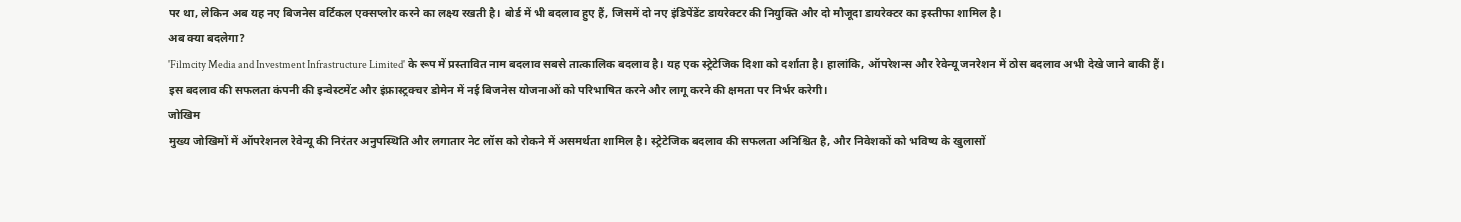पर था, लेकिन अब यह नए बिजनेस वर्टिकल एक्सप्लोर करने का लक्ष्य रखती है। बोर्ड में भी बदलाव हुए हैं, जिसमें दो नए इंडिपेंडेंट डायरेक्टर की नियुक्ति और दो मौजूदा डायरेक्टर का इस्तीफा शामिल है।
अब क्या बदलेगा?
'Filmcity Media and Investment Infrastructure Limited' के रूप में प्रस्तावित नाम बदलाव सबसे तात्कालिक बदलाव है। यह एक स्ट्रेटेजिक दिशा को दर्शाता है। हालांकि, ऑपरेशन्स और रेवेन्यू जनरेशन में ठोस बदलाव अभी देखे जाने बाकी हैं। इस बदलाव की सफलता कंपनी की इन्वेस्टमेंट और इंफ्रास्ट्रक्चर डोमेन में नई बिजनेस योजनाओं को परिभाषित करने और लागू करने की क्षमता पर निर्भर करेगी।
जोखिम
मुख्य जोखिमों में ऑपरेशनल रेवेन्यू की निरंतर अनुपस्थिति और लगातार नेट लॉस को रोकने में असमर्थता शामिल है। स्ट्रेटेजिक बदलाव की सफलता अनिश्चित है, और निवेशकों को भविष्य के खुलासों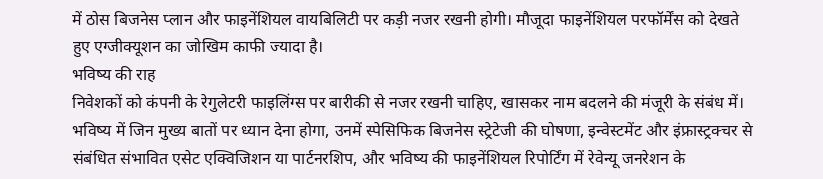में ठोस बिजनेस प्लान और फाइनेंशियल वायबिलिटी पर कड़ी नजर रखनी होगी। मौजूदा फाइनेंशियल परफॉर्मेंस को देखते हुए एग्जीक्यूशन का जोखिम काफी ज्यादा है।
भविष्य की राह
निवेशकों को कंपनी के रेगुलेटरी फाइलिंग्स पर बारीकी से नजर रखनी चाहिए, खासकर नाम बदलने की मंजूरी के संबंध में। भविष्य में जिन मुख्य बातों पर ध्यान देना होगा, उनमें स्पेसिफिक बिजनेस स्ट्रेटेजी की घोषणा, इन्वेस्टमेंट और इंफ्रास्ट्रक्चर से संबंधित संभावित एसेट एक्विजिशन या पार्टनरशिप, और भविष्य की फाइनेंशियल रिपोर्टिंग में रेवेन्यू जनरेशन के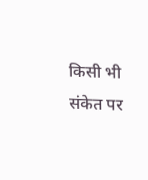किसी भी संकेत पर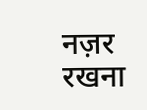नज़र रखना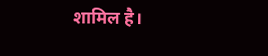शामिल है।